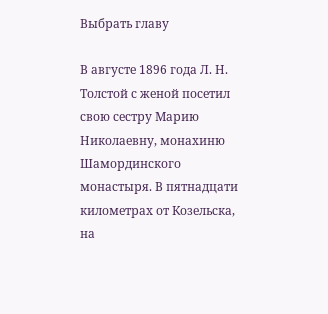Выбрать главу

В августе 1896 года Л. Н. Толстой с женой посетил свою сестру Марию Николаевну, монахиню Шамординского монастыря. В пятнадцати километрах от Козельска, на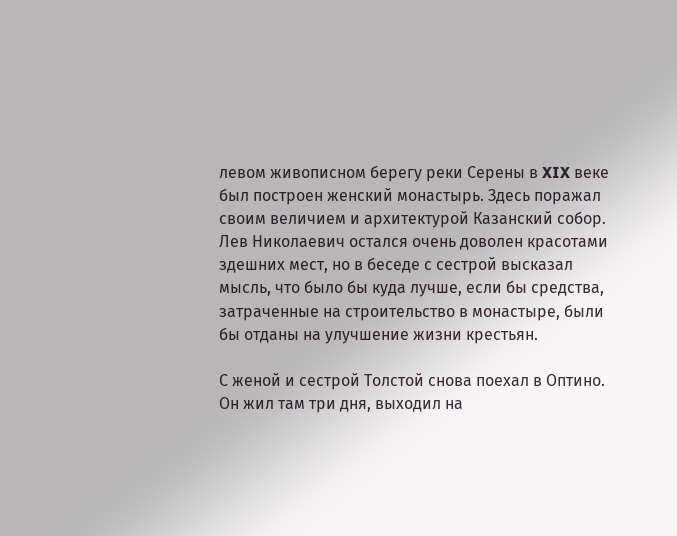левом живописном берегу реки Серены в XIX веке был построен женский монастырь. Здесь поражал своим величием и архитектурой Казанский собор. Лев Николаевич остался очень доволен красотами здешних мест, но в беседе с сестрой высказал мысль, что было бы куда лучше, если бы средства, затраченные на строительство в монастыре, были бы отданы на улучшение жизни крестьян.

С женой и сестрой Толстой снова поехал в Оптино. Он жил там три дня, выходил на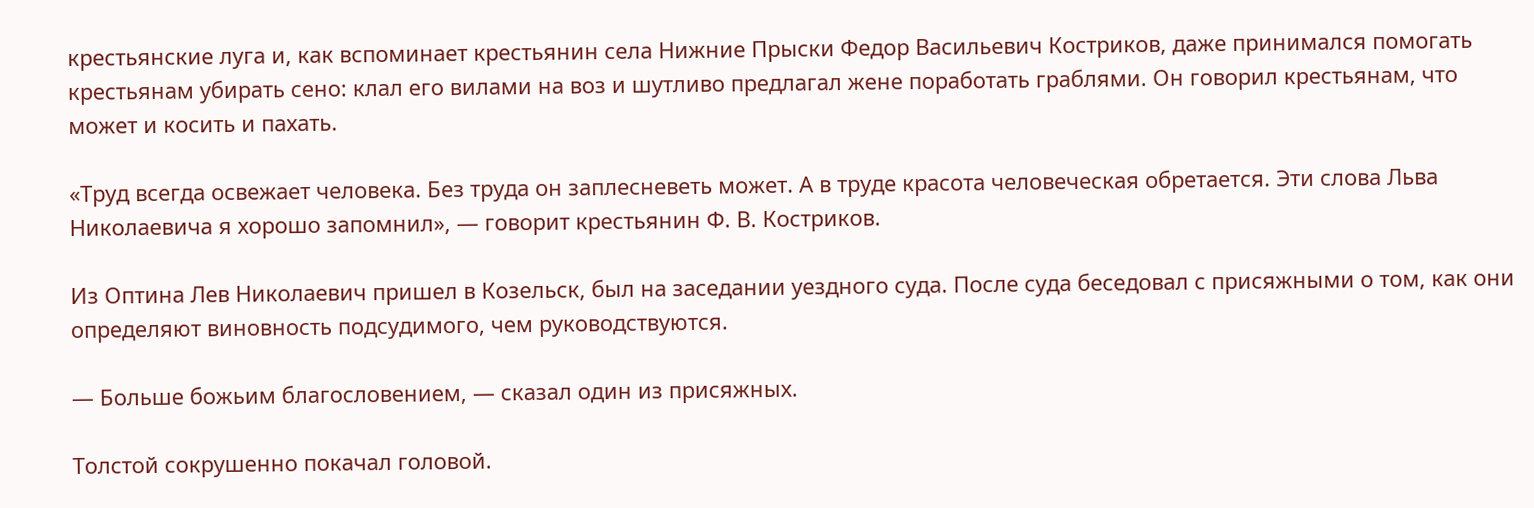крестьянские луга и, как вспоминает крестьянин села Нижние Прыски Федор Васильевич Костриков, даже принимался помогать крестьянам убирать сено: клал его вилами на воз и шутливо предлагал жене поработать граблями. Он говорил крестьянам, что может и косить и пахать.

«Труд всегда освежает человека. Без труда он заплесневеть может. А в труде красота человеческая обретается. Эти слова Льва Николаевича я хорошо запомнил», — говорит крестьянин Ф. В. Костриков.

Из Оптина Лев Николаевич пришел в Козельск, был на заседании уездного суда. После суда беседовал с присяжными о том, как они определяют виновность подсудимого, чем руководствуются.

— Больше божьим благословением, — сказал один из присяжных.

Толстой сокрушенно покачал головой.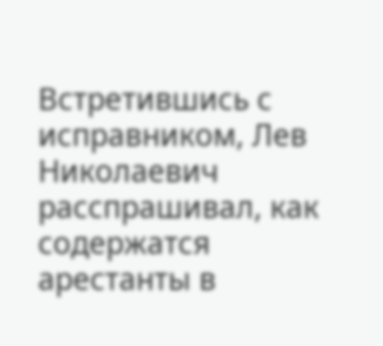Встретившись с исправником, Лев Николаевич расспрашивал, как содержатся арестанты в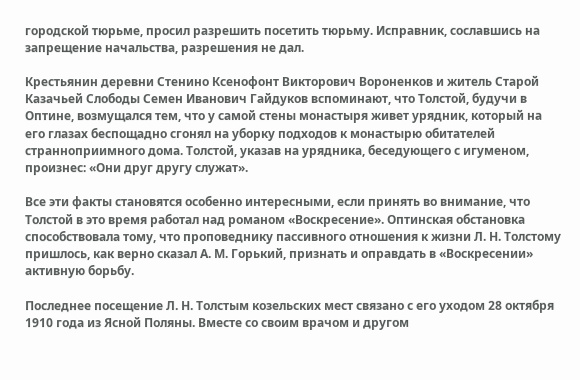городской тюрьме, просил разрешить посетить тюрьму. Исправник, сославшись на запрещение начальства, разрешения не дал.

Крестьянин деревни Стенино Ксенофонт Викторович Вороненков и житель Старой Казачьей Слободы Семен Иванович Гайдуков вспоминают, что Толстой, будучи в Оптине, возмущался тем, что у самой стены монастыря живет урядник, который на его глазах беспощадно сгонял на уборку подходов к монастырю обитателей странноприимного дома. Толстой, указав на урядника, беседующего с игуменом, произнес: «Они друг другу служат».

Все эти факты становятся особенно интересными, если принять во внимание, что Толстой в это время работал над романом «Воскресение». Оптинская обстановка способствовала тому, что проповеднику пассивного отношения к жизни Л. Н. Толстому пришлось, как верно сказал А. М. Горький, признать и оправдать в «Воскресении» активную борьбу.

Последнее посещение Л. Н. Толстым козельских мест связано с его уходом 28 октября 1910 года из Ясной Поляны. Вместе со своим врачом и другом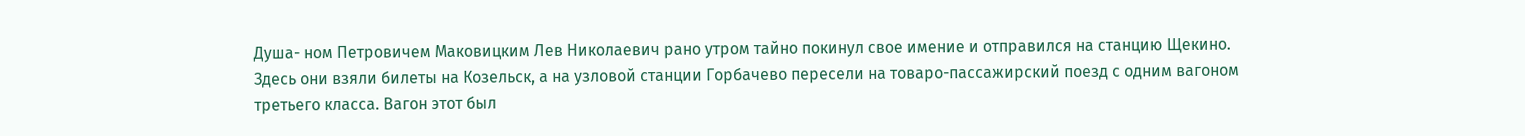Душа- ном Петровичем Маковицким Лев Николаевич рано утром тайно покинул свое имение и отправился на станцию Щекино. Здесь они взяли билеты на Козельск, а на узловой станции Горбачево пересели на товаро-пассажирский поезд с одним вагоном третьего класса. Вагон этот был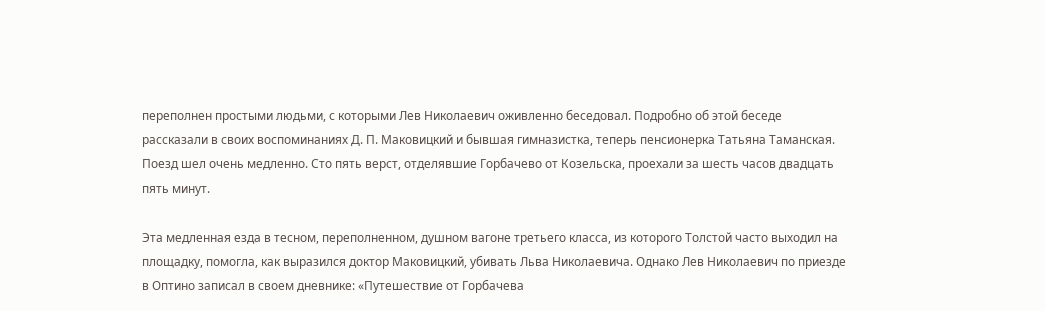переполнен простыми людьми, с которыми Лев Николаевич оживленно беседовал. Подробно об этой беседе рассказали в своих воспоминаниях Д. П. Маковицкий и бывшая гимназистка, теперь пенсионерка Татьяна Таманская. Поезд шел очень медленно. Сто пять верст, отделявшие Горбачево от Козельска, проехали за шесть часов двадцать пять минут.

Эта медленная езда в тесном, переполненном, душном вагоне третьего класса, из которого Толстой часто выходил на площадку, помогла, как выразился доктор Маковицкий, убивать Льва Николаевича. Однако Лев Николаевич по приезде в Оптино записал в своем дневнике: «Путешествие от Горбачева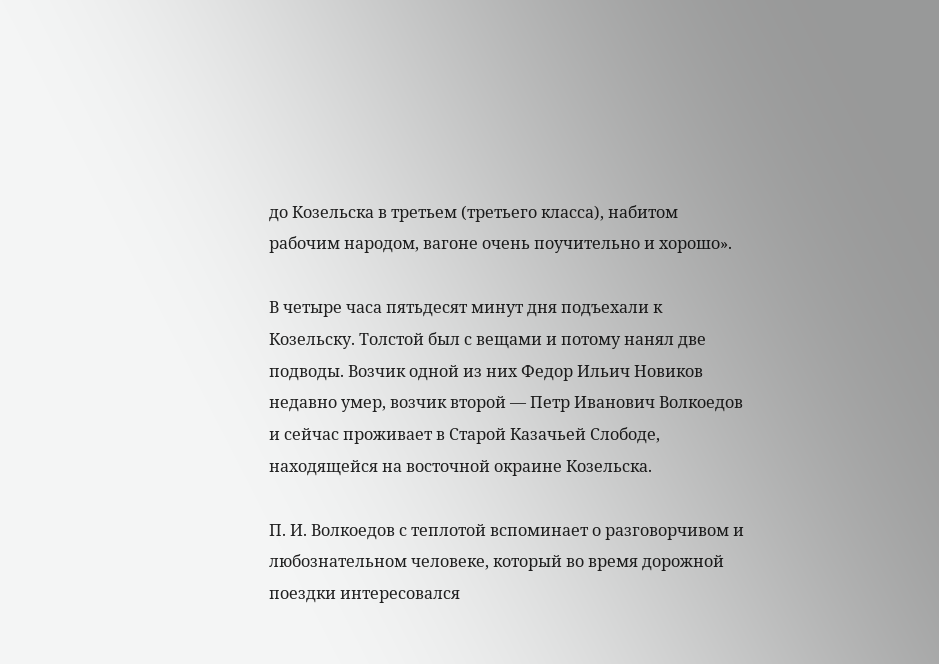до Козельска в третьем (третьего класса), набитом рабочим народом, вагоне очень поучительно и хорошо».

В четыре часа пятьдесят минут дня подъехали к Козельску. Толстой был с вещами и потому нанял две подводы. Возчик одной из них Федор Ильич Новиков недавно умер, возчик второй — Петр Иванович Волкоедов и сейчас проживает в Старой Казачьей Слободе, находящейся на восточной окраине Козельска.

П. И. Волкоедов с теплотой вспоминает о разговорчивом и любознательном человеке, который во время дорожной поездки интересовался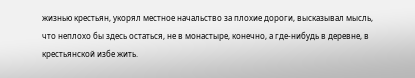жизнью крестьян, укорял местное начальство за плохие дороги, высказывал мысль, что неплохо бы здесь остаться, не в монастыре, конечно, а где-нибудь в деревне, в крестьянской избе жить.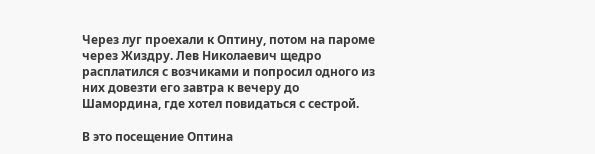Через луг проехали к Оптину, потом на пароме через Жиздру. Лев Николаевич щедро расплатился с возчиками и попросил одного из них довезти его завтра к вечеру до Шамордина, где хотел повидаться с сестрой.

В это посещение Оптина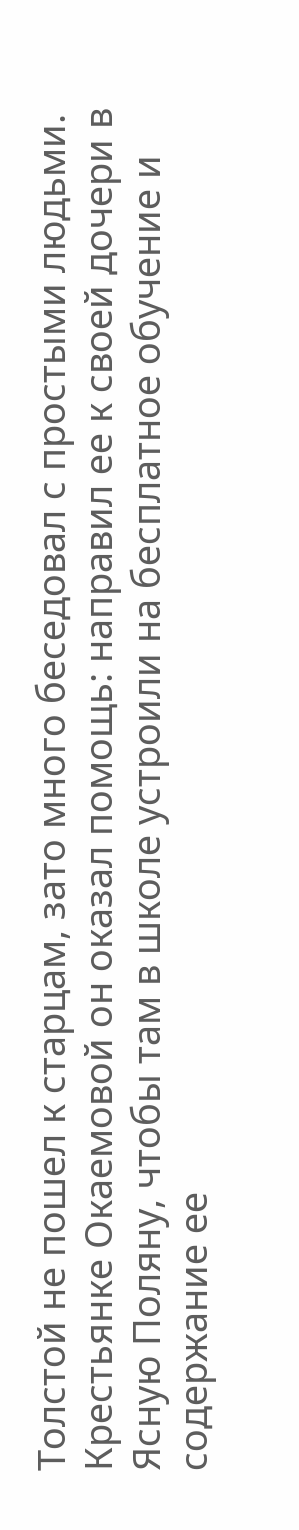Толстой не пошел к старцам, зато много беседовал с простыми людьми. Крестьянке Окаемовой он оказал помощь: направил ее к своей дочери в Ясную Поляну, чтобы там в школе устроили на бесплатное обучение и содержание ее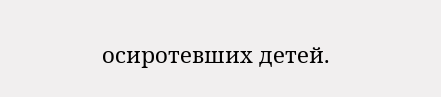осиротевших детей.